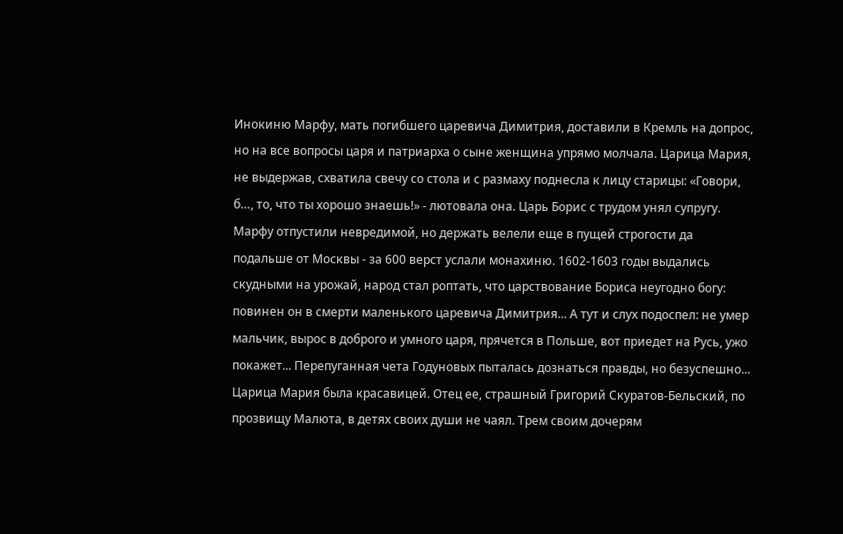Инокиню Марфу, мать погибшего царевича Димитрия, доставили в Кремль на допрос, но на все вопросы царя и патриарха о сыне женщина упрямо молчала. Царица Мария, не выдержав, схватила свечу со стола и с размаху поднесла к лицу старицы: «Говори, б…, то, что ты хорошо знаешь!» - лютовала она. Царь Борис с трудом унял супругу. Марфу отпустили невредимой, но держать велели еще в пущей строгости да подальше от Москвы - за 600 верст услали монахиню. 1602-1603 годы выдались скудными на урожай, народ стал роптать, что царствование Бориса неугодно богу: повинен он в смерти маленького царевича Димитрия... А тут и слух подоспел: не умер мальчик, вырос в доброго и умного царя, прячется в Польше, вот приедет на Русь, ужо покажет... Перепуганная чета Годуновых пыталась дознаться правды, но безуспешно... Царица Мария была красавицей. Отец ее, страшный Григорий Скуратов-Бельский, по прозвищу Малюта, в детях своих души не чаял. Трем своим дочерям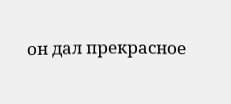он дал прекрасное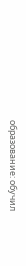образование: обучил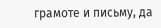грамоте и письму, да